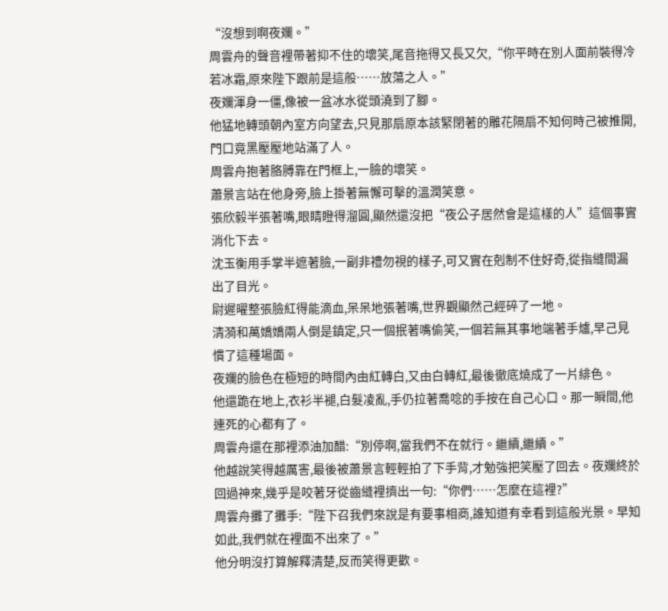“沒想到啊夜斕。”
周雲舟的聲音裡帶著抑不住的壞笑,尾音拖得又長又欠,“你平時在別人面前裝得冷若冰霜,原來陛下跟前是這般……放蕩之人。”
夜斕渾身一僵,像被一盆冰水從頭澆到了腳。
他猛地轉頭朝內室方向望去,只見那扇原本該緊閉著的雕花隔扇不知何時己被推開,門口竟黑壓壓地站滿了人。
周雲舟抱著胳膊靠在門框上,一臉的壞笑。
蕭景言站在他身旁,臉上掛著無懈可擊的溫潤笑意。
張欣毅半張著嘴,眼睛瞪得溜圓,顯然還沒把“夜公子居然會是這樣的人”這個事實消化下去。
沈玉衡用手掌半遮著臉,一副非禮勿視的樣子,可又實在剋制不住好奇,從指縫間漏出了目光。
尉遲曜整張臉紅得能滴血,呆呆地張著嘴,世界觀顯然己經碎了一地。
清漪和萬嬌嬌兩人倒是鎮定,只一個抿著嘴偷笑,一個若無其事地端著手爐,早己見慣了這種場面。
夜斕的臉色在極短的時間內由紅轉白,又由白轉紅,最後徹底燒成了一片緋色。
他還跪在地上,衣衫半褪,白髮凌亂,手仍拉著喬唸的手按在自己心口。那一瞬間,他連死的心都有了。
周雲舟還在那裡添油加醋:“別停啊,當我們不在就行。繼續,繼續。”
他越說笑得越厲害,最後被蕭景言輕輕拍了下手背,才勉強把笑壓了回去。夜斕終於回過神來,幾乎是咬著牙從齒縫裡擠出一句:“你們……怎麼在這裡?”
周雲舟攤了攤手:“陛下召我們來說是有要事相商,誰知道有幸看到這般光景。早知如此,我們就在裡面不出來了。”
他分明沒打算解釋清楚,反而笑得更歡。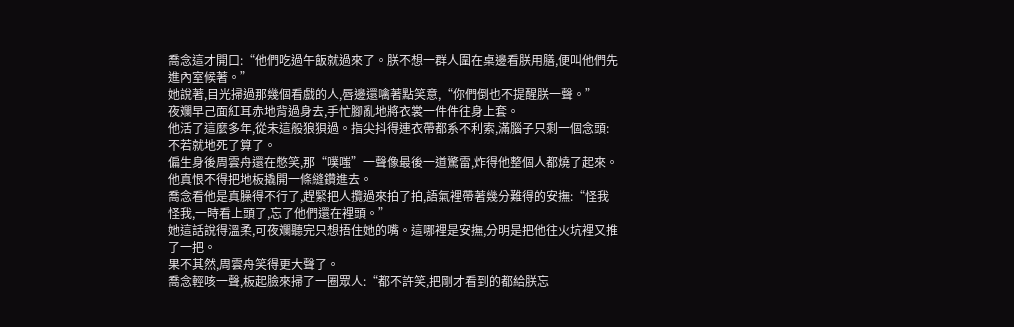喬念這才開口:“他們吃過午飯就過來了。朕不想一群人圍在桌邊看朕用膳,便叫他們先進內室候著。”
她說著,目光掃過那幾個看戲的人,唇邊還噙著點笑意,“你們倒也不提醒朕一聲。”
夜斕早己面紅耳赤地背過身去,手忙腳亂地將衣裳一件件往身上套。
他活了這麼多年,從未這般狼狽過。指尖抖得連衣帶都系不利索,滿腦子只剩一個念頭:不若就地死了算了。
偏生身後周雲舟還在憋笑,那“噗嗤”一聲像最後一道驚雷,炸得他整個人都燒了起來。
他真恨不得把地板撬開一條縫鑽進去。
喬念看他是真臊得不行了,趕緊把人攬過來拍了拍,語氣裡帶著幾分難得的安撫:“怪我怪我,一時看上頭了,忘了他們還在裡頭。”
她這話說得溫柔,可夜斕聽完只想捂住她的嘴。這哪裡是安撫,分明是把他往火坑裡又推了一把。
果不其然,周雲舟笑得更大聲了。
喬念輕咳一聲,板起臉來掃了一圈眾人:“都不許笑,把剛才看到的都給朕忘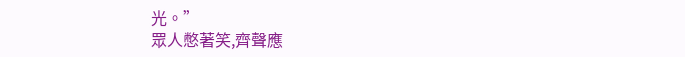光。”
眾人憋著笑,齊聲應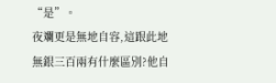“是”。
夜斕更是無地自容,這跟此地無銀三百兩有什麼區別?他自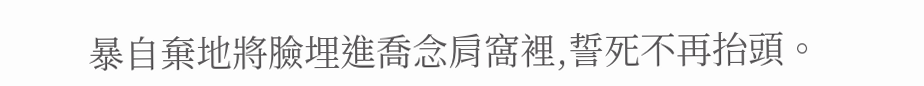暴自棄地將臉埋進喬念肩窩裡,誓死不再抬頭。